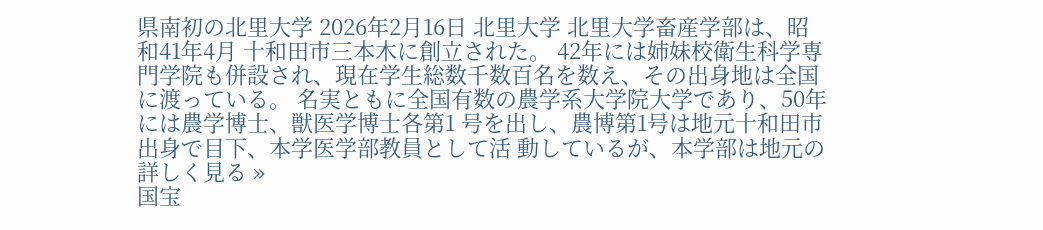県南初の北里大学 2026年2月16日 北里大学 北里大学畜産学部は、昭和41年4月 十和田市三本木に創立された。 42年には姉妹校衛生科学専門学院も併設され、現在学生総数千数百名を数え、その出身地は全国に渡っている。 名実ともに全国有数の農学系大学院大学であり、50年には農学博士、獣医学博士各第1 号を出し、農博第1号は地元十和田市出身で目下、本学医学部教員として活 動しているが、本学部は地元の 詳しく見る »
国宝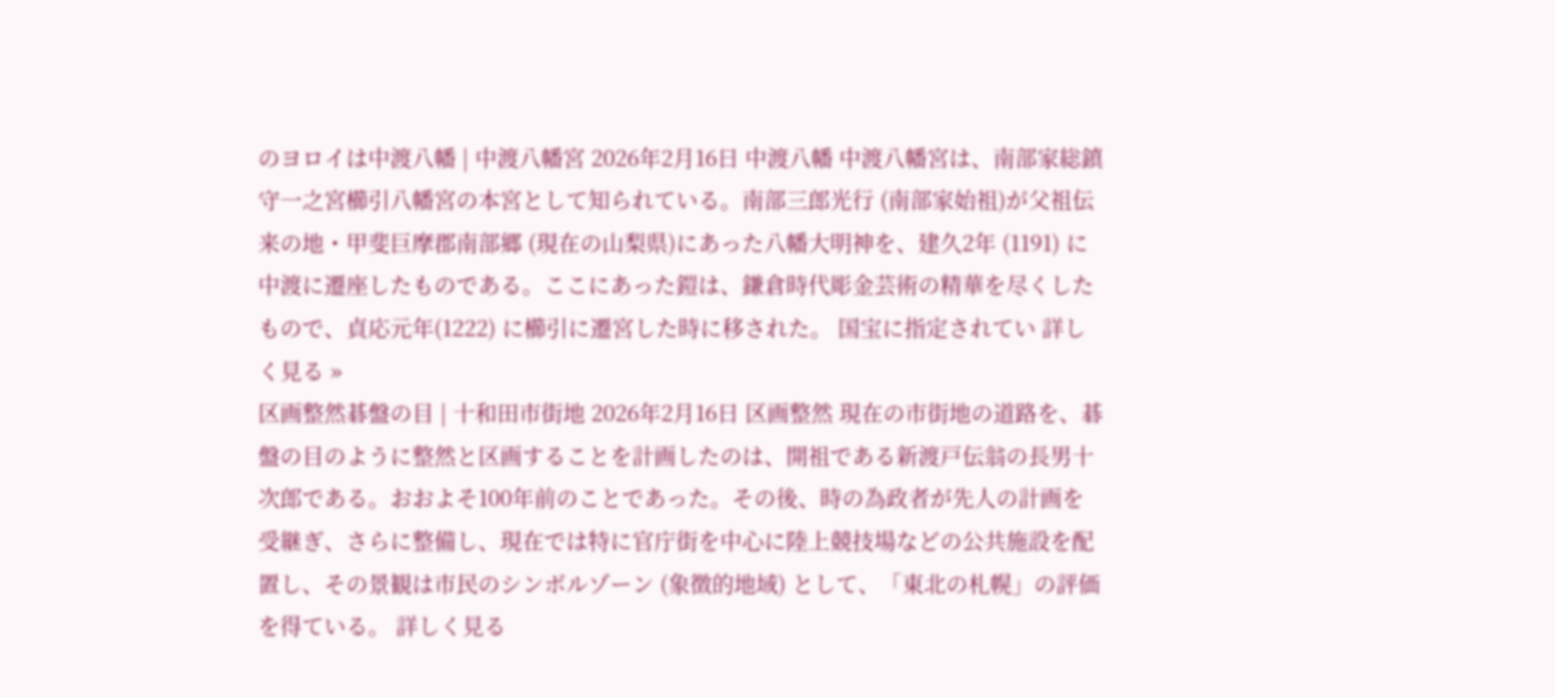のヨロイは中渡八幡 | 中渡八幡宮 2026年2月16日 中渡八幡 中渡八幡宮は、南部家総鎮守一之宮櫛引八幡宮の本宮として知られている。南部三郎光行 (南部家始祖)が父祖伝来の地・甲斐巨摩郡南部郷 (現在の山梨県)にあった八幡大明神を、建久2年 (1191) に中渡に遷座したものである。ここにあった鎧は、鎌倉時代彫金芸術の精華を尽くしたもので、貞応元年(1222) に櫛引に遷宮した時に移された。 国宝に指定されてい 詳しく見る »
区画整然碁盤の目 | 十和田市街地 2026年2月16日 区画整然 現在の市街地の道路を、碁盤の目のように整然と区画することを計画したのは、開祖である新渡戸伝翁の長男十次郎である。おおよそ100年前のことであった。その後、時の為政者が先人の計画を受継ぎ、さらに整備し、現在では特に官庁街を中心に陸上競技場などの公共施設を配置し、その景観は市民のシンボルゾーン (象徴的地域) として、「東北の札幌」の評価を得ている。 詳しく見る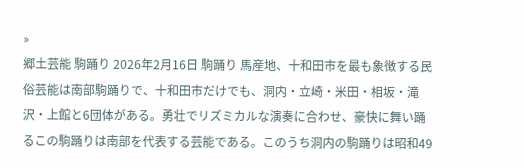»
郷土芸能 駒踊り 2026年2月16日 駒踊り 馬産地、十和田市を最も象徴する民俗芸能は南部駒踊りで、十和田市だけでも、洞内・立崎・米田・相坂・滝沢・上館と6団体がある。勇壮でリズミカルな演奏に合わせ、豪快に舞い踊るこの駒踊りは南部を代表する芸能である。このうち洞内の駒踊りは昭和49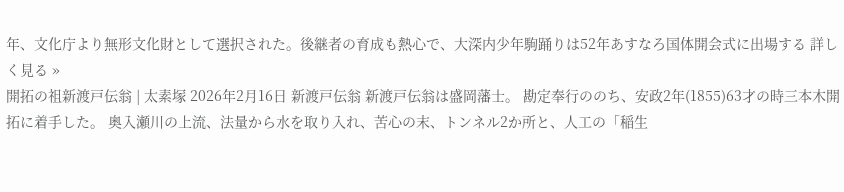年、文化庁より無形文化財として選択された。後継者の育成も熱心で、大深内少年駒踊りは52年あすなろ国体開会式に出場する 詳しく見る »
開拓の祖新渡戸伝翁 | 太素塚 2026年2月16日 新渡戸伝翁 新渡戸伝翁は盛岡藩士。 勘定奉行ののち、安政2年(1855)63才の時三本木開拓に着手した。 奥入瀬川の上流、法量から水を取り入れ、苦心の末、トンネル2か所と、人工の「稲生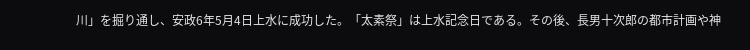川」を掘り通し、安政6年5月4日上水に成功した。「太素祭」は上水記念日である。その後、長男十次郎の都市計画や神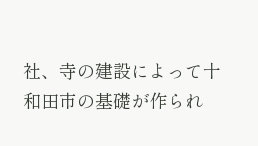社、寺の建設によって十和田市の基礎が作られ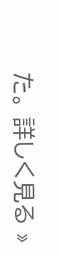た。 詳しく見る »